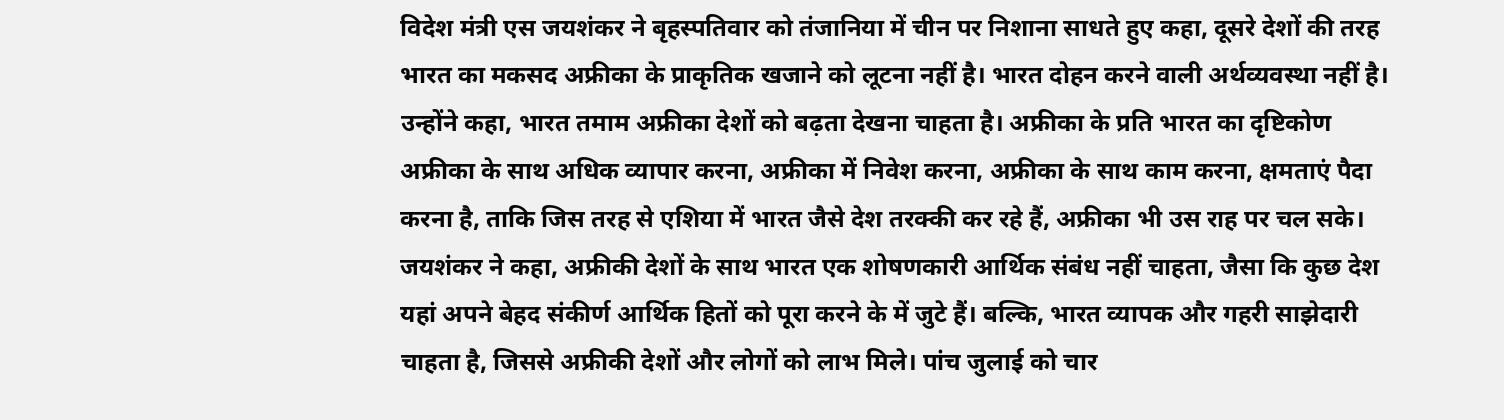विदेश मंत्री एस जयशंकर ने बृहस्पतिवार को तंजानिया में चीन पर निशाना साधते हुए कहा, दूसरे देशों की तरह भारत का मकसद अफ्रीका के प्राकृतिक खजाने को लूटना नहीं है। भारत दोहन करने वाली अर्थव्यवस्था नहीं है। उन्होंने कहा, भारत तमाम अफ्रीका देशों को बढ़ता देखना चाहता है। अफ्रीका के प्रति भारत का दृष्टिकोण अफ्रीका के साथ अधिक व्यापार करना, अफ्रीका में निवेश करना, अफ्रीका के साथ काम करना, क्षमताएं पैदा करना है, ताकि जिस तरह से एशिया में भारत जैसे देश तरक्की कर रहे हैं, अफ्रीका भी उस राह पर चल सके।
जयशंकर ने कहा, अफ्रीकी देशों के साथ भारत एक शोषणकारी आर्थिक संबंध नहीं चाहता, जैसा कि कुछ देश यहां अपने बेहद संकीर्ण आर्थिक हितों को पूरा करने के में जुटे हैं। बल्कि, भारत व्यापक और गहरी साझेदारी चाहता है, जिससे अफ्रीकी देशों और लोगों को लाभ मिले। पांच जुलाई को चार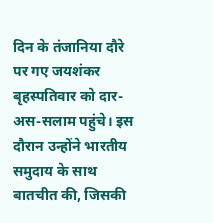दिन के तंजानिया दौरे पर गए जयशंकर बृहस्पतिवार को दार-अस-सलाम पहुंचे। इस दौरान उन्होंने भारतीय समुदाय के साथ बातचीत की, जिसकी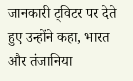जानकारी ट्विटर पर देते हुए उन्होंने कहा, भारत और तंजानिया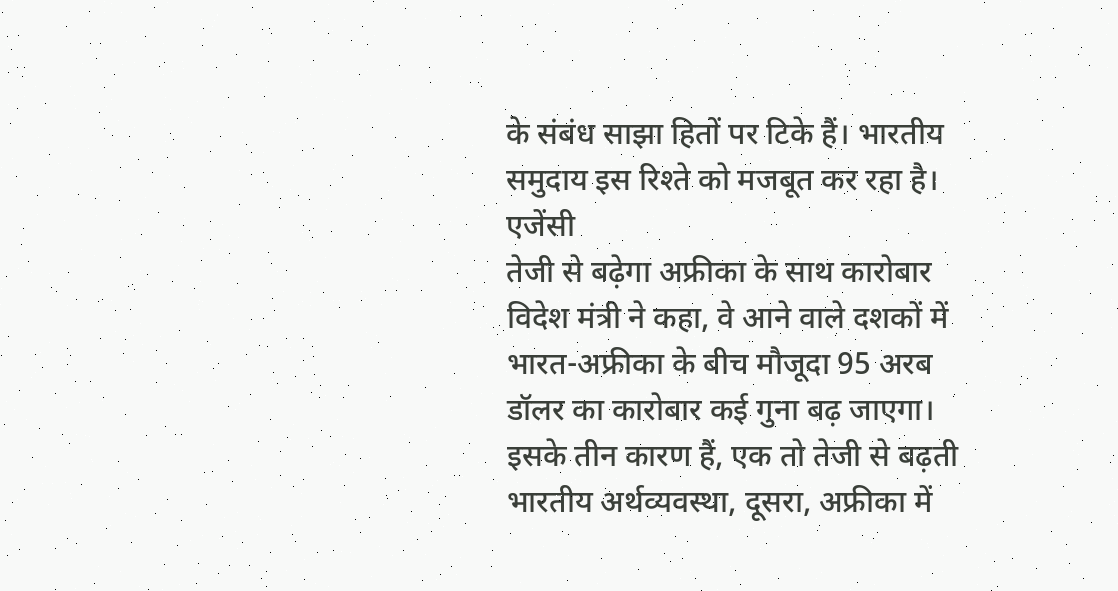के संबंध साझा हितों पर टिके हैं। भारतीय समुदाय इस रिश्ते को मजबूत कर रहा है। एजेंसी
तेजी से बढ़ेगा अफ्रीका के साथ कारोबार
विदेश मंत्री ने कहा, वे आने वाले दशकों में भारत-अफ्रीका के बीच मौजूदा 95 अरब डॉलर का कारोबार कई गुना बढ़ जाएगा। इसके तीन कारण हैं, एक तो तेजी से बढ़ती भारतीय अर्थव्यवस्था, दूसरा, अफ्रीका में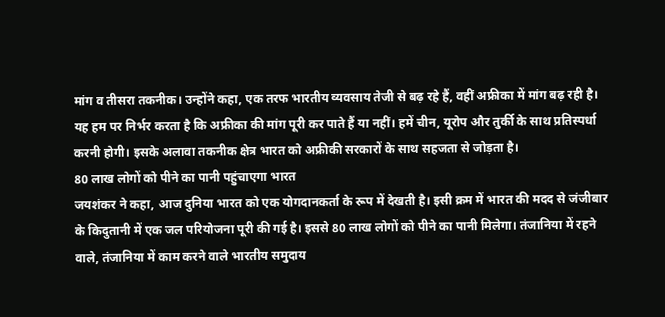मांग व तीसरा तकनीक। उन्होंने कहा, एक तरफ भारतीय व्यवसाय तेजी से बढ़ रहे हैं, वहीं अफ्रीका में मांग बढ़ रही है। यह हम पर निर्भर करता है कि अफ्रीका की मांग पूरी कर पाते हैं या नहीं। हमें चीन, यूरोप और तुर्की के साथ प्रतिस्पर्धा करनी होगी। इसके अलावा तकनीक क्षेत्र भारत को अफ्रीकी सरकारों के साथ सहजता से जोड़ता है।
80 लाख लोगों को पीने का पानी पहुंचाएगा भारत
जयशंकर ने कहा, आज दुनिया भारत को एक योगदानकर्ता के रूप में देखती है। इसी क्रम में भारत की मदद से जंजीबार के किदुतानी में एक जल परियोजना पूरी की गई है। इससे 80 लाख लोगों को पीने का पानी मिलेगा। तंजानिया में रहने वाले, तंजानिया में काम करने वाले भारतीय समुदाय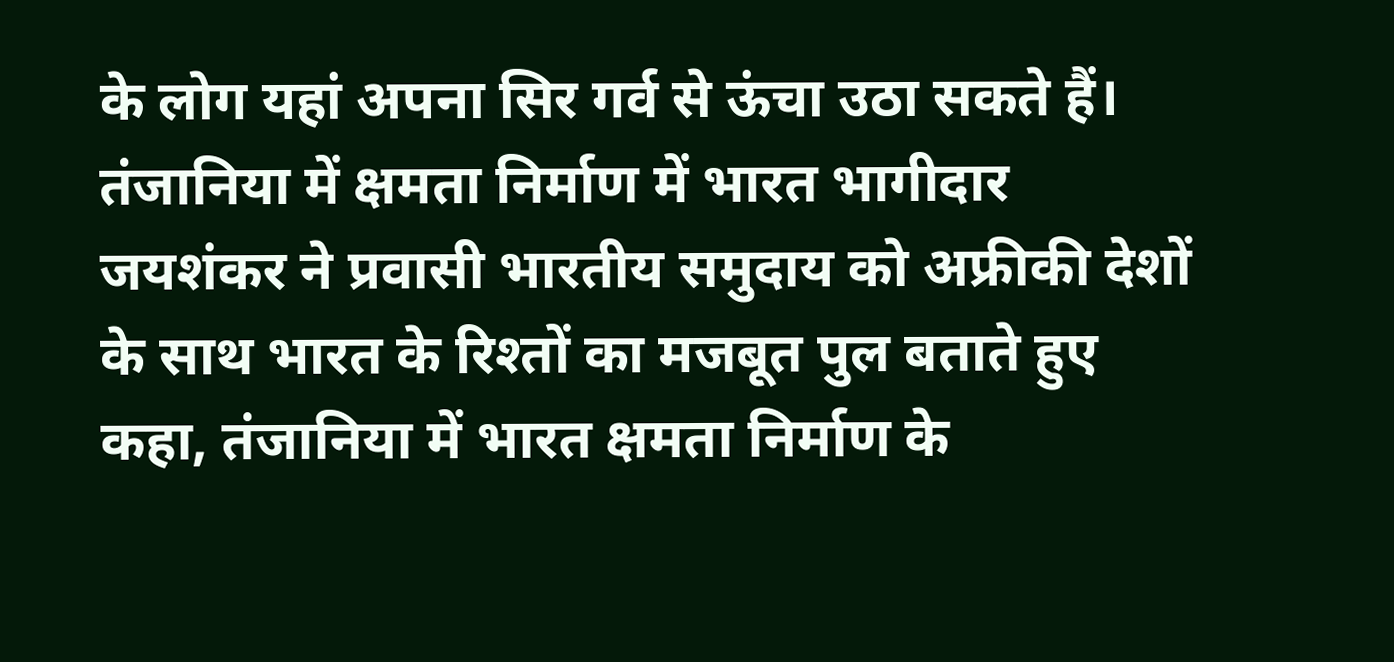के लोग यहां अपना सिर गर्व से ऊंचा उठा सकते हैं।
तंजानिया में क्षमता निर्माण में भारत भागीदार
जयशंकर ने प्रवासी भारतीय समुदाय को अफ्रीकी देशों के साथ भारत के रिश्तों का मजबूत पुल बताते हुए कहा, तंजानिया में भारत क्षमता निर्माण के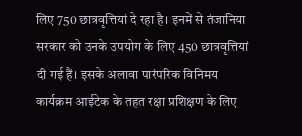लिए 750 छात्रवृत्तियां दे रहा है। इनमें से तंजानिया सरकार को उनके उपयोग के लिए 450 छात्रवृत्तियां दी गई हैं। इसके अलावा पारंपरिक विनिमय कार्यक्रम आईटेक के तहत रक्षा प्रशिक्षण के लिए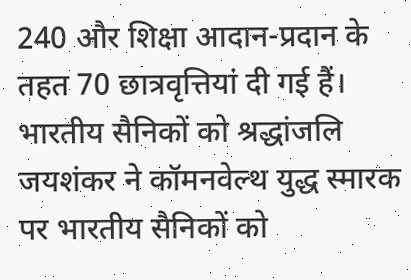240 और शिक्षा आदान-प्रदान के तहत 70 छात्रवृत्तियां दी गई हैं।
भारतीय सैनिकों को श्रद्धांजलि
जयशंकर ने कॉमनवेल्थ युद्ध स्मारक पर भारतीय सैनिकों को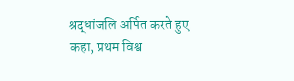श्रद्धांजलि अर्पित करते हुए कहा, प्रथम विश्व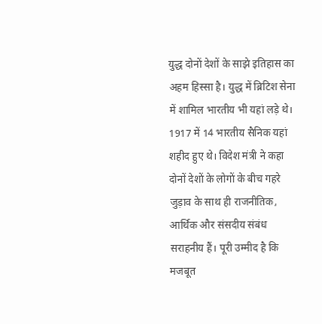युद्ध दोनों देशों के साझे इतिहास का अहम हिस्सा है। युद्ध में ब्रिटिश सेना में शामिल भारतीय भी यहां लड़े थे। 1917 में 14 भारतीय सैनिक यहां शहीद हुए थे। विदेश मंत्री ने कहा दोनों देशों के लोगों के बीच गहरे जुड़ाव के साथ ही राजनीतिक, आर्थिक और संसदीय संबंध सराहनीय हैं। पूरी उम्मीद है कि मजबूत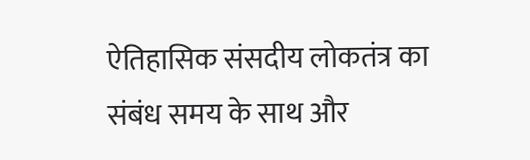ऐतिहासिक संसदीय लोकतंत्र का संबंध समय के साथ और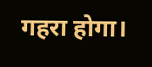गहरा होगा।